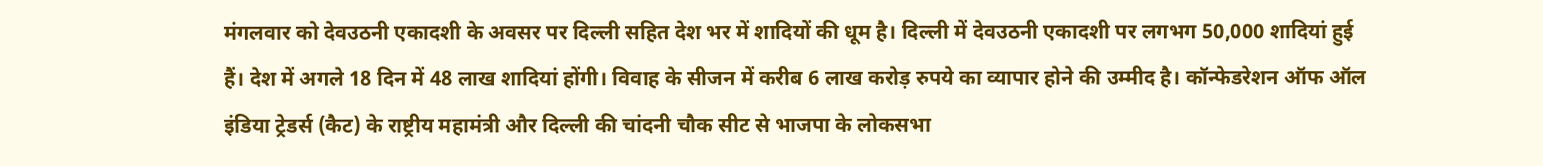मंगलवार को देवउठनी एकादशी के अवसर पर दिल्ली सहित देश भर में शादियों की धूम है। दिल्ली में देवउठनी एकादशी पर लगभग 50,000 शादियां हुई हैं। देश में अगले 18 दिन में 48 लाख शादियां होंगी। विवाह के सीजन में करीब 6 लाख करोड़ रुपये का व्यापार होने की उम्मीद है। कॉन्फेडरेशन ऑफ ऑल इंडिया ट्रेडर्स (कैट) के राष्ट्रीय महामंत्री और दिल्ली की चांदनी चौक सीट से भाजपा के लोकसभा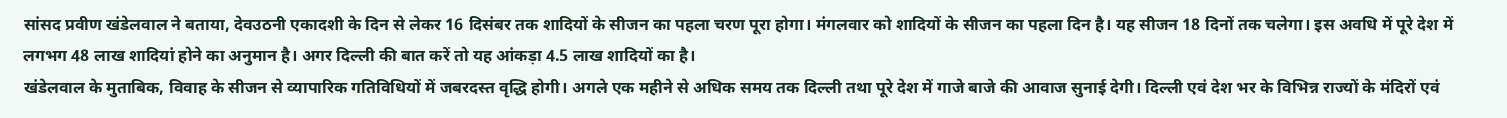सांसद प्रवीण खंडेलवाल ने बताया, देवउठनी एकादशी के दिन से लेकर 16 दिसंबर तक शादियों के सीजन का पहला चरण पूरा होगा। मंगलवार को शादियों के सीजन का पहला दिन है। यह सीजन 18 दिनों तक चलेगा। इस अवधि में पूरे देश में लगभग 48 लाख शादियां होने का अनुमान है। अगर दिल्ली की बात करें तो यह आंकड़ा 4.5 लाख शादियों का है।
खंडेलवाल के मुताबिक, विवाह के सीजन से व्यापारिक गतिविधियों में जबरदस्त वृद्धि होगी। अगले एक महीने से अधिक समय तक दिल्ली तथा पूरे देश में गाजे बाजे की आवाज सुनाई देगी। दिल्ली एवं देश भर के विभिन्न राज्यों के मंदिरों एवं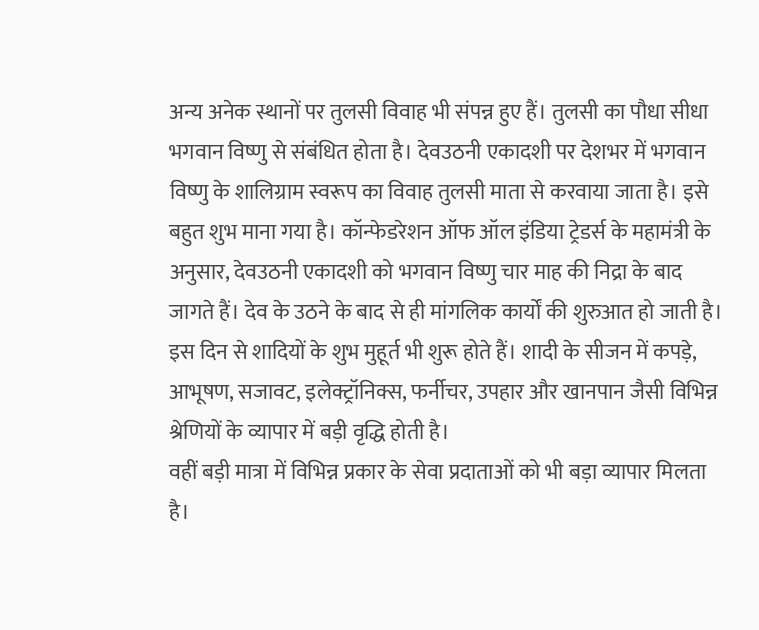अन्य अनेक स्थानों पर तुलसी विवाह भी संपन्न हुए हैं। तुलसी का पौधा सीधा भगवान विष्णु से संबंधित होता है। देवउठनी एकादशी पर देशभर में भगवान विष्णु के शालिग्राम स्वरूप का विवाह तुलसी माता से करवाया जाता है। इसे बहुत शुभ माना गया है। कॉन्फेडरेशन ऑफ ऑल इंडिया ट्रेडर्स के महामंत्री के अनुसार, देवउठनी एकादशी को भगवान विष्णु चार माह की निद्रा के बाद जागते हैं। देव के उठने के बाद से ही मांगलिक कार्यों की शुरुआत हो जाती है। इस दिन से शादियों के शुभ मुहूर्त भी शुरू होते हैं। शादी के सीजन में कपड़े, आभूषण, सजावट, इलेक्ट्रॉनिक्स, फर्नीचर, उपहार और खानपान जैसी विभिन्न श्रेणियों के व्यापार में बड़ी वृद्धि होती है।
वहीं बड़ी मात्रा में विभिन्न प्रकार के सेवा प्रदाताओं को भी बड़ा व्यापार मिलता है।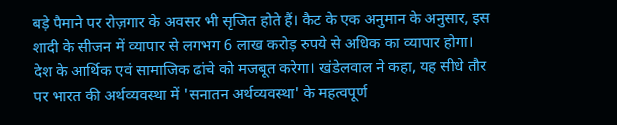बड़े पैमाने पर रोज़गार के अवसर भी सृजित होते हैं। कैट के एक अनुमान के अनुसार, इस शादी के सीजन में व्यापार से लगभग 6 लाख करोड़ रुपये से अधिक का व्यापार होगा। देश के आर्थिक एवं सामाजिक ढांचे को मजबूत करेगा। खंडेलवाल ने कहा, यह सीधे तौर पर भारत की अर्थव्यवस्था में 'सनातन अर्थव्यवस्था' के महत्वपूर्ण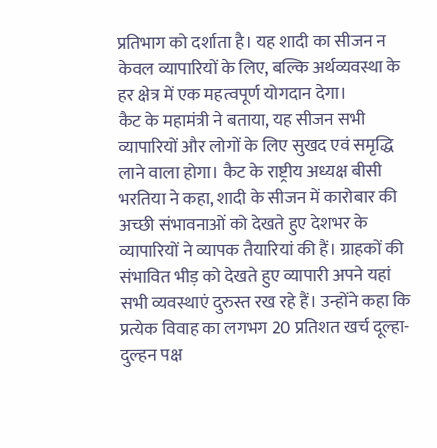प्रतिभाग को दर्शाता है। यह शादी का सीजन न केवल व्यापारियों के लिए, बल्कि अर्थव्यवस्था के हर क्षेत्र में एक महत्वपूर्ण योगदान देगा।
कैट के महामंत्री ने बताया, यह सीजन सभी व्यापारियों और लोगों के लिए सुखद एवं समृद्धि लाने वाला होगा। कैट के राष्ट्रीय अध्यक्ष बीसी भरतिया ने कहा, शादी के सीजन में कारोबार की अच्छी संभावनाओं को देखते हुए देशभर के व्यापारियों ने व्यापक तैयारियां की हैं। ग्राहकों की संभावित भीड़ को देखते हुए व्यापारी अपने यहां सभी व्यवस्थाएं दुरुस्त रख रहे हैं। उन्होंने कहा कि प्रत्येक विवाह का लगभग 20 प्रतिशत खर्च दूल्हा-दुल्हन पक्ष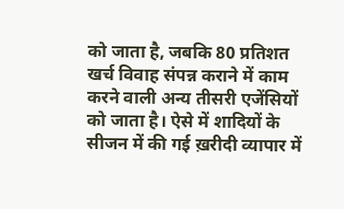को जाता है, जबकि 80 प्रतिशत खर्च विवाह संपन्न कराने में काम करने वाली अन्य तीसरी एजेंसियों को जाता है। ऐसे में शादियों के सीजन में की गई ख़रीदी व्यापार में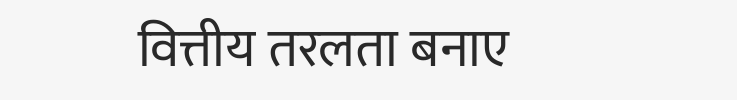वित्तीय तरलता बनाए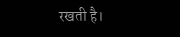रखती है।